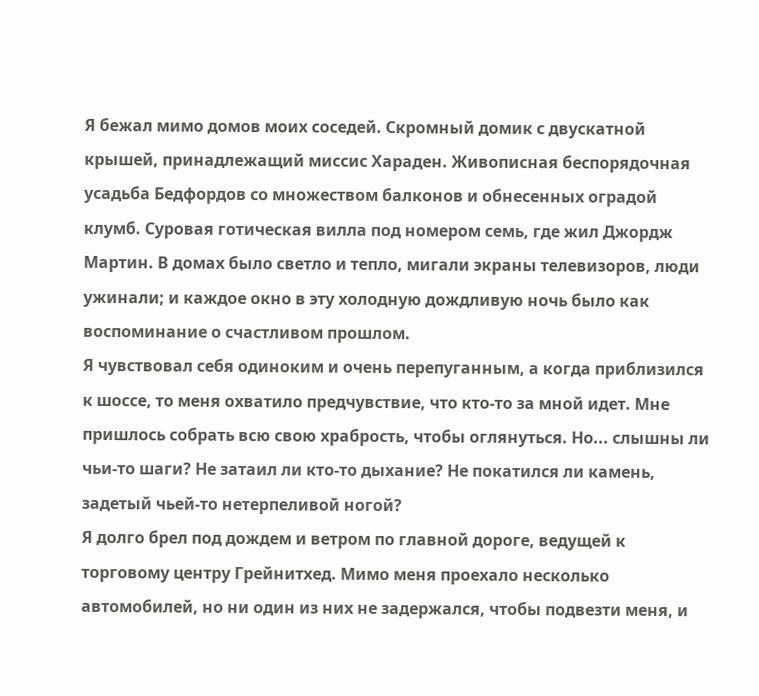Я бежал мимо домов моих соседей. Скромный домик с двускатной крышей, принадлежащий миссис Хараден. Живописная беспорядочная усадьба Бедфордов со множеством балконов и обнесенных оградой клумб. Суровая готическая вилла под номером семь, где жил Джордж Мартин. В домах было светло и тепло, мигали экраны телевизоров, люди ужинали; и каждое окно в эту холодную дождливую ночь было как воспоминание о счастливом прошлом.
Я чувствовал себя одиноким и очень перепуганным, а когда приблизился к шоссе, то меня охватило предчувствие, что кто-то за мной идет. Мне пришлось собрать всю свою храбрость, чтобы оглянуться. Но... слышны ли чьи-то шаги? Не затаил ли кто-то дыхание? Не покатился ли камень, задетый чьей-то нетерпеливой ногой?
Я долго брел под дождем и ветром по главной дороге, ведущей к торговому центру Грейнитхед. Мимо меня проехало несколько автомобилей, но ни один из них не задержался, чтобы подвезти меня, и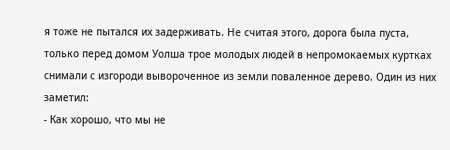я тоже не пытался их задерживать. Не считая этого, дорога была пуста, только перед домом Уолша трое молодых людей в непромокаемых куртках снимали с изгороди вывороченное из земли поваленное дерево. Один из них заметил:
- Как хорошо, что мы не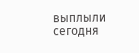выплыли сегодня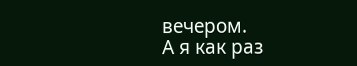вечером.
А я как раз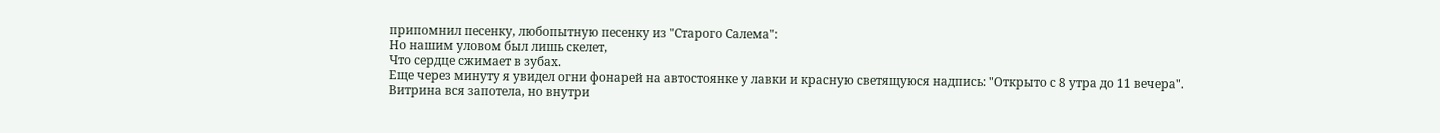припомнил песенку, любопытную песенку из "Старого Салема":
Но нашим уловом был лишь скелет,
Что сердце сжимает в зубах.
Еще через минуту я увидел огни фонарей на автостоянке у лавки и красную светящуюся надпись: "Открыто с 8 утра до 11 вечера". Витрина вся запотела, но внутри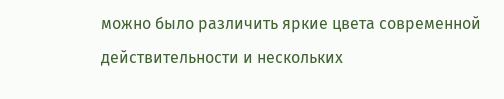можно было различить яркие цвета современной действительности и нескольких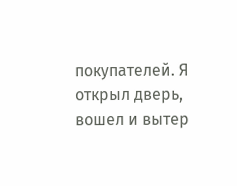покупателей. Я открыл дверь, вошел и вытер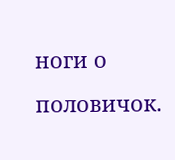ноги о половичок.